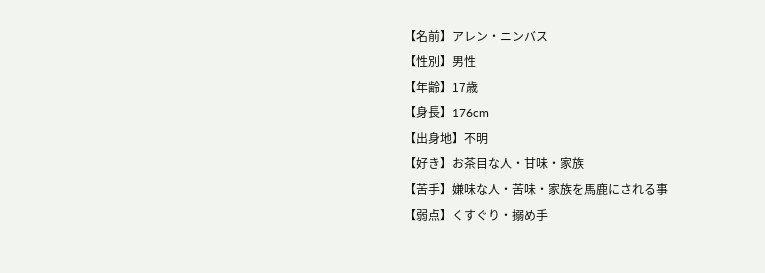【名前】アレン・ニンバス
【性別】男性
【年齢】17歳
【身長】176cm
【出身地】不明
【好き】お茶目な人・甘味・家族
【苦手】嫌味な人・苦味・家族を馬鹿にされる事
【弱点】くすぐり・搦め手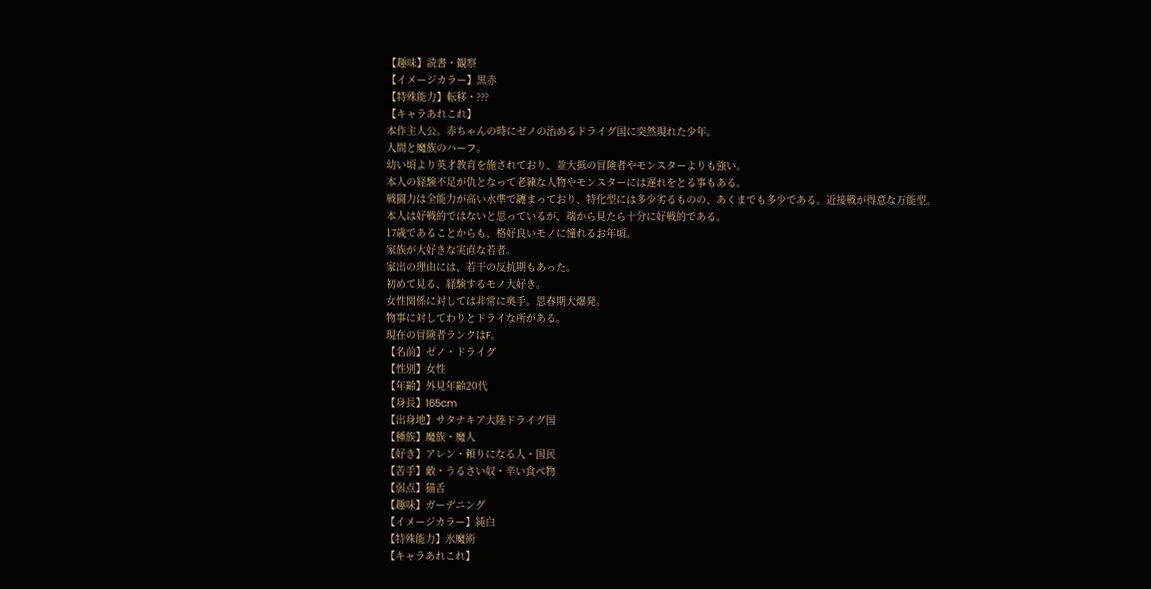【趣味】読書・観察
【イメージカラー】黒赤
【特殊能力】転移・???
【キャラあれこれ】
本作主人公。赤ちゃんの時にゼノの治めるドライグ国に突然現れた少年。
人間と魔族のハーフ。
幼い頃より英才教育を施されており、並大抵の冒険者やモンスターよりも強い。
本人の経験不足が仇となって老練な人物やモンスターには遅れをとる事もある。
戦闘力は全能力が高い水準で纏まっており、特化型には多少劣るものの、あくまでも多少である。近接戦が得意な万能型。
本人は好戦的ではないと思っているが、端から見たら十分に好戦的である。
17歳であることからも、格好良いモノに憧れるお年頃。
家族が大好きな実直な若者。
家出の理由には、若干の反抗期もあった。
初めて見る、経験するモノ大好き。
女性関係に対しては非常に奥手。思春期大爆発。
物事に対してわりとドライな所がある。
現在の冒険者ランクはF。
【名前】ゼノ・ドライグ
【性別】女性
【年齢】外見年齢20代
【身長】165cm
【出身地】サタナキア大陸ドライグ国
【種族】魔族・魔人
【好き】アレン・頼りになる人・国民
【苦手】敵・うるさい奴・辛い食べ物
【弱点】猫舌
【趣味】ガーデニング
【イメージカラー】純白
【特殊能力】氷魔術
【キャラあれこれ】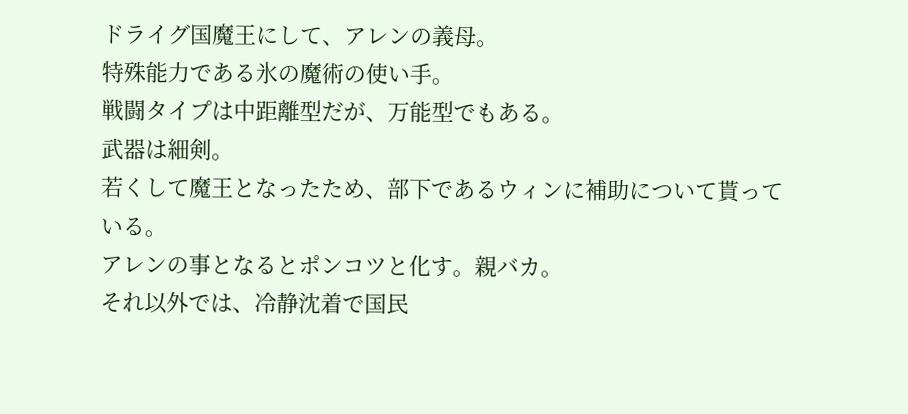ドライグ国魔王にして、アレンの義母。
特殊能力である氷の魔術の使い手。
戦闘タイプは中距離型だが、万能型でもある。
武器は細剣。
若くして魔王となったため、部下であるウィンに補助について貰っている。
アレンの事となるとポンコツと化す。親バカ。
それ以外では、冷静沈着で国民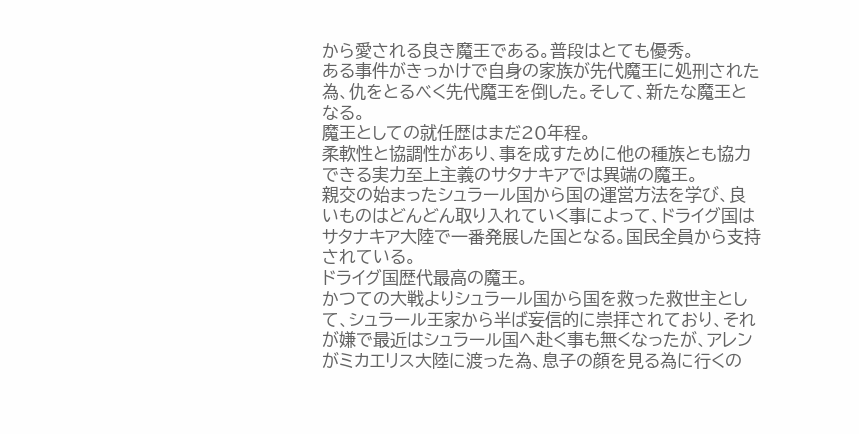から愛される良き魔王である。普段はとても優秀。
ある事件がきっかけで自身の家族が先代魔王に処刑された為、仇をとるべく先代魔王を倒した。そして、新たな魔王となる。
魔王としての就任歴はまだ20年程。
柔軟性と協調性があり、事を成すために他の種族とも協力できる実力至上主義のサタナキアでは異端の魔王。
親交の始まったシュラール国から国の運営方法を学び、良いものはどんどん取り入れていく事によって、ドライグ国はサタナキア大陸で一番発展した国となる。国民全員から支持されている。
ドライグ国歴代最高の魔王。
かつての大戦よりシュラール国から国を救った救世主として、シュラール王家から半ば妄信的に崇拝されており、それが嫌で最近はシュラール国へ赴く事も無くなったが、アレンがミカエリス大陸に渡った為、息子の顔を見る為に行くの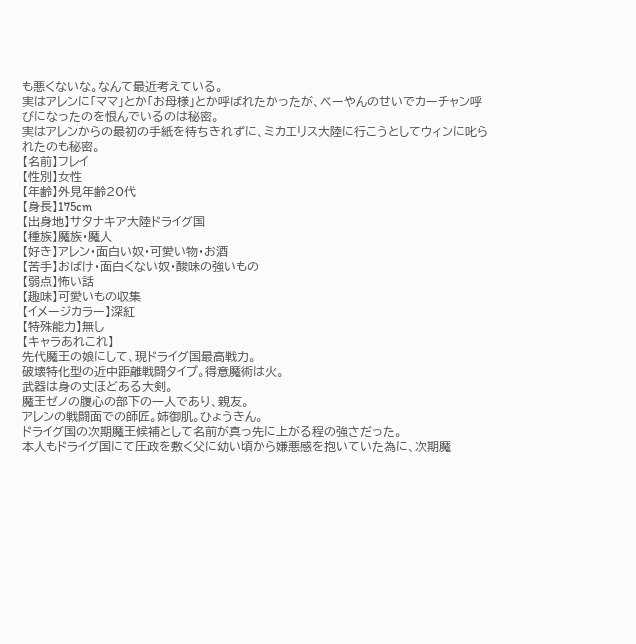も悪くないな。なんて最近考えている。
実はアレンに「ママ」とか「お母様」とか呼ばれたかったが、ベーやんのせいでカーチャン呼びになったのを恨んでいるのは秘密。
実はアレンからの最初の手紙を待ちきれずに、ミカエリス大陸に行こうとしてウィンに叱られたのも秘密。
【名前】フレイ
【性別】女性
【年齢】外見年齢20代
【身長】175cm
【出身地】サタナキア大陸ドライグ国
【種族】魔族・魔人
【好き】アレン・面白い奴・可愛い物・お酒
【苦手】おばけ・面白くない奴・酸味の強いもの
【弱点】怖い話
【趣味】可愛いもの収集
【イメージカラー】深紅
【特殊能力】無し
【キャラあれこれ】
先代魔王の娘にして、現ドライグ国最高戦力。
破壊特化型の近中距離戦闘タイプ。得意魔術は火。
武器は身の丈ほどある大剣。
魔王ゼノの腹心の部下の一人であり、親友。
アレンの戦闘面での師匠。姉御肌。ひょうきん。
ドライグ国の次期魔王候補として名前が真っ先に上がる程の強さだった。
本人もドライグ国にて圧政を敷く父に幼い頃から嫌悪感を抱いていた為に、次期魔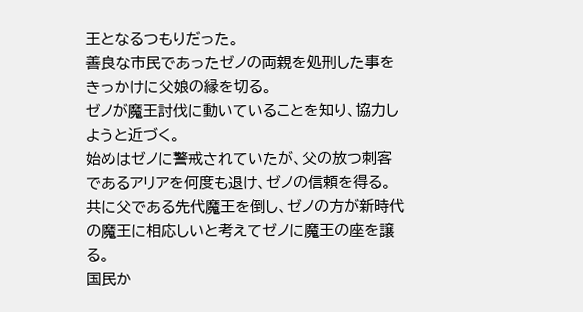王となるつもりだった。
善良な市民であったゼノの両親を処刑した事をきっかけに父娘の縁を切る。
ゼノが魔王討伐に動いていることを知り、協力しようと近づく。
始めはゼノに警戒されていたが、父の放つ刺客であるアリアを何度も退け、ゼノの信頼を得る。
共に父である先代魔王を倒し、ゼノの方が新時代の魔王に相応しいと考えてゼノに魔王の座を譲る。
国民か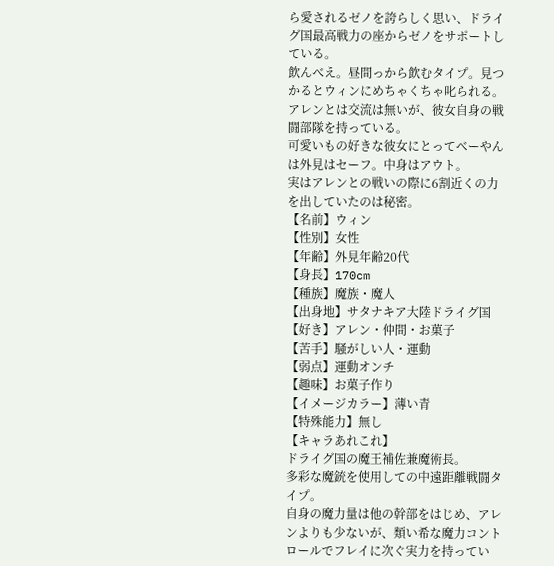ら愛されるゼノを誇らしく思い、ドライグ国最高戦力の座からゼノをサポートしている。
飲んべえ。昼間っから飲むタイプ。見つかるとウィンにめちゃくちゃ叱られる。
アレンとは交流は無いが、彼女自身の戦闘部隊を持っている。
可愛いもの好きな彼女にとってベーやんは外見はセーフ。中身はアウト。
実はアレンとの戦いの際に6割近くの力を出していたのは秘密。
【名前】ウィン
【性別】女性
【年齢】外見年齢20代
【身長】170cm
【種族】魔族・魔人
【出身地】サタナキア大陸ドライグ国
【好き】アレン・仲間・お菓子
【苦手】騒がしい人・運動
【弱点】運動オンチ
【趣味】お菓子作り
【イメージカラー】薄い青
【特殊能力】無し
【キャラあれこれ】
ドライグ国の魔王補佐兼魔術長。
多彩な魔銃を使用しての中遠距離戦闘タイプ。
自身の魔力量は他の幹部をはじめ、アレンよりも少ないが、類い希な魔力コントロールでフレイに次ぐ実力を持ってい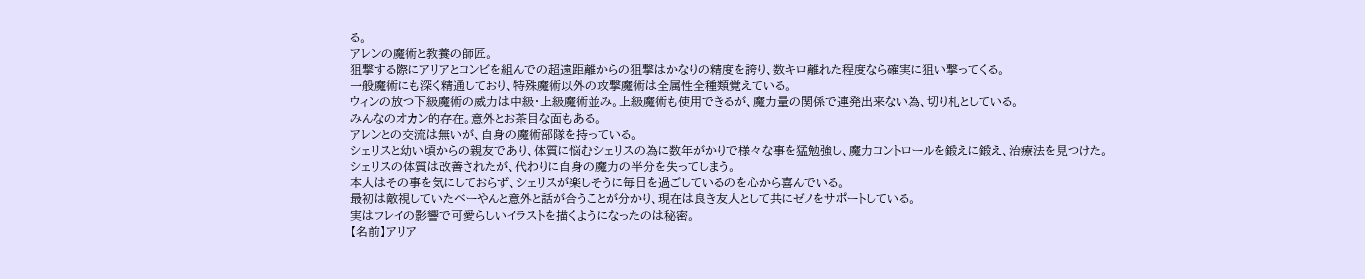る。
アレンの魔術と教養の師匠。
狙撃する際にアリアとコンビを組んでの超遠距離からの狙撃はかなりの精度を誇り、数キロ離れた程度なら確実に狙い撃ってくる。
一般魔術にも深く精通しており、特殊魔術以外の攻撃魔術は全属性全種類覚えている。
ウィンの放つ下級魔術の威力は中級・上級魔術並み。上級魔術も使用できるが、魔力量の関係で連発出来ない為、切り札としている。
みんなのオカン的存在。意外とお茶目な面もある。
アレンとの交流は無いが、自身の魔術部隊を持っている。
シェリスと幼い頃からの親友であり、体質に悩むシェリスの為に数年がかりで様々な事を猛勉強し、魔力コントロールを鍛えに鍛え、治療法を見つけた。
シェリスの体質は改善されたが、代わりに自身の魔力の半分を失ってしまう。
本人はその事を気にしておらず、シェリスが楽しそうに毎日を過ごしているのを心から喜んでいる。
最初は敵視していたベーやんと意外と話が合うことが分かり、現在は良き友人として共にゼノをサポートしている。
実はフレイの影響で可愛らしいイラストを描くようになったのは秘密。
【名前】アリア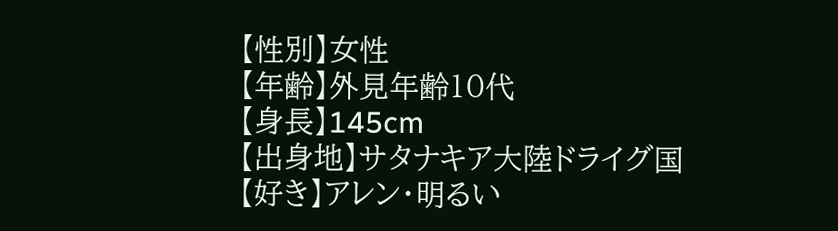【性別】女性
【年齢】外見年齢10代
【身長】145cm
【出身地】サタナキア大陸ドライグ国
【好き】アレン・明るい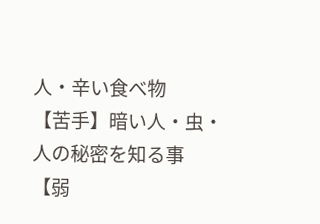人・辛い食べ物
【苦手】暗い人・虫・人の秘密を知る事
【弱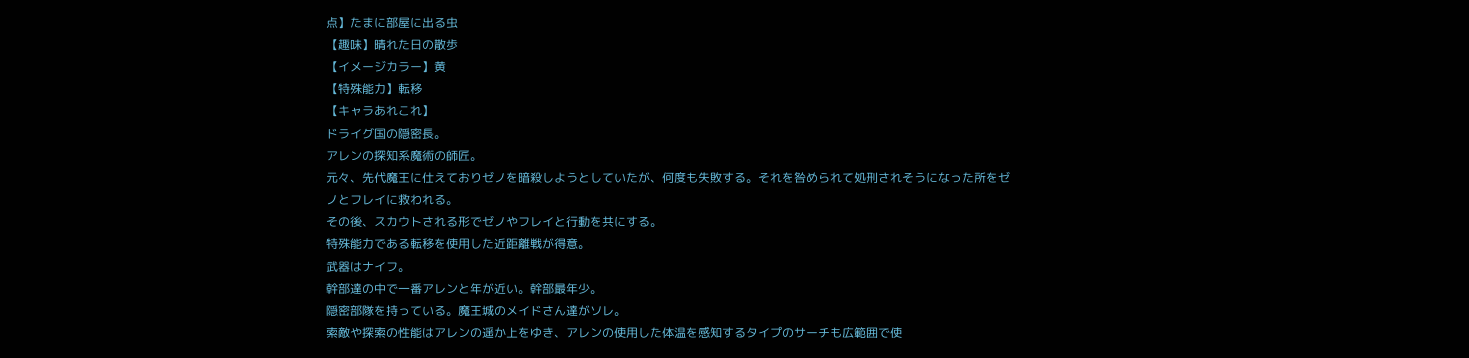点】たまに部屋に出る虫
【趣味】晴れた日の散歩
【イメージカラー】黄
【特殊能力】転移
【キャラあれこれ】
ドライグ国の隠密長。
アレンの探知系魔術の師匠。
元々、先代魔王に仕えておりゼノを暗殺しようとしていたが、何度も失敗する。それを咎められて処刑されそうになった所をゼノとフレイに救われる。
その後、スカウトされる形でゼノやフレイと行動を共にする。
特殊能力である転移を使用した近距離戦が得意。
武器はナイフ。
幹部達の中で一番アレンと年が近い。幹部最年少。
隠密部隊を持っている。魔王城のメイドさん達がソレ。
索敵や探索の性能はアレンの遥か上をゆき、アレンの使用した体温を感知するタイプのサーチも広範囲で使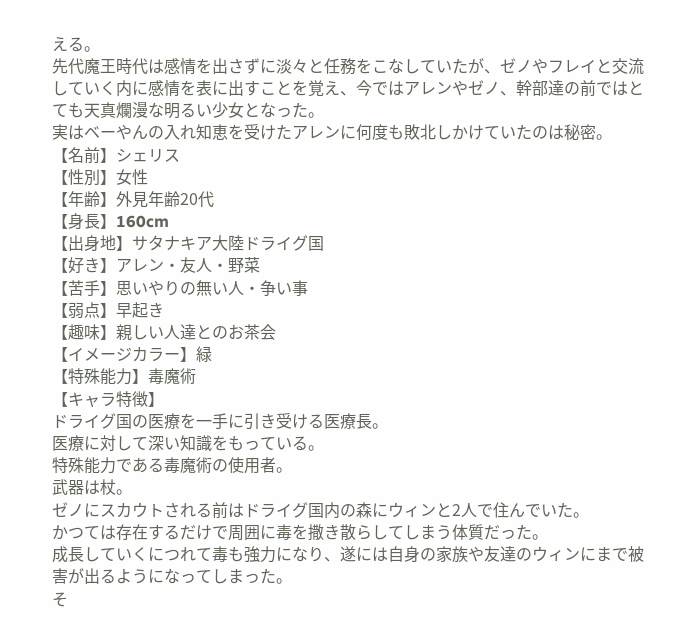える。
先代魔王時代は感情を出さずに淡々と任務をこなしていたが、ゼノやフレイと交流していく内に感情を表に出すことを覚え、今ではアレンやゼノ、幹部達の前ではとても天真爛漫な明るい少女となった。
実はベーやんの入れ知恵を受けたアレンに何度も敗北しかけていたのは秘密。
【名前】シェリス
【性別】女性
【年齢】外見年齢20代
【身長】160cm
【出身地】サタナキア大陸ドライグ国
【好き】アレン・友人・野菜
【苦手】思いやりの無い人・争い事
【弱点】早起き
【趣味】親しい人達とのお茶会
【イメージカラー】緑
【特殊能力】毒魔術
【キャラ特徴】
ドライグ国の医療を一手に引き受ける医療長。
医療に対して深い知識をもっている。
特殊能力である毒魔術の使用者。
武器は杖。
ゼノにスカウトされる前はドライグ国内の森にウィンと2人で住んでいた。
かつては存在するだけで周囲に毒を撒き散らしてしまう体質だった。
成長していくにつれて毒も強力になり、遂には自身の家族や友達のウィンにまで被害が出るようになってしまった。
そ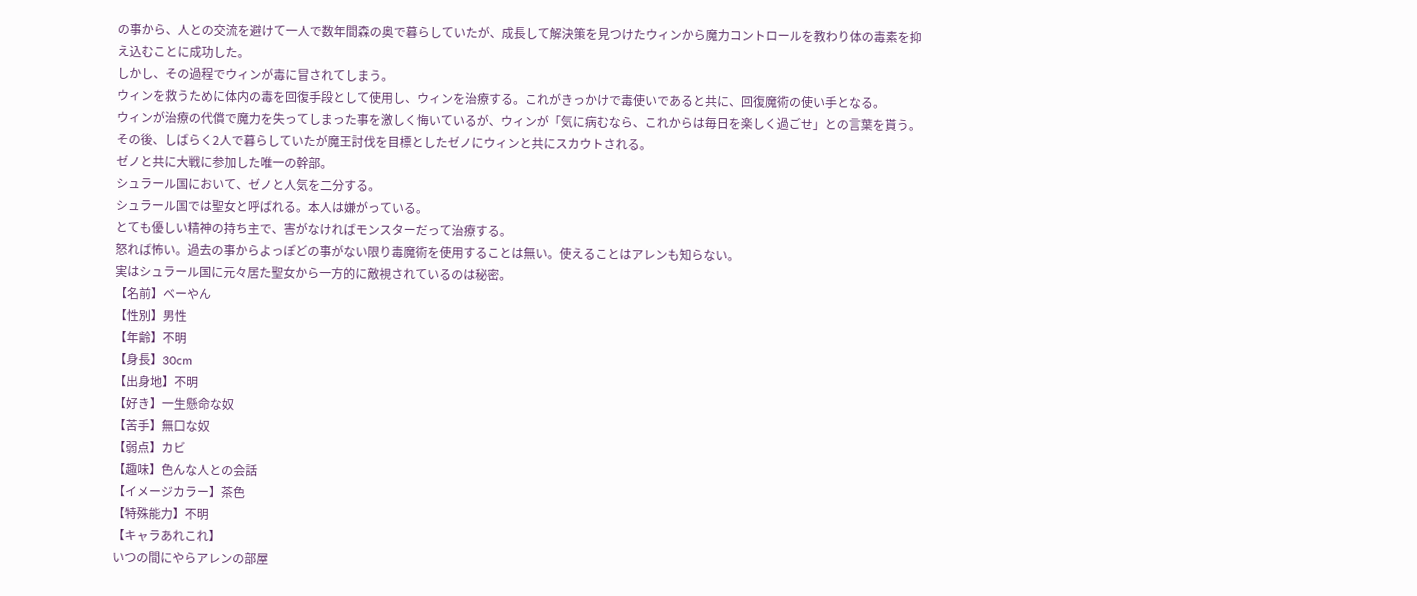の事から、人との交流を避けて一人で数年間森の奥で暮らしていたが、成長して解決策を見つけたウィンから魔力コントロールを教わり体の毒素を抑え込むことに成功した。
しかし、その過程でウィンが毒に冒されてしまう。
ウィンを救うために体内の毒を回復手段として使用し、ウィンを治療する。これがきっかけで毒使いであると共に、回復魔術の使い手となる。
ウィンが治療の代償で魔力を失ってしまった事を激しく悔いているが、ウィンが「気に病むなら、これからは毎日を楽しく過ごせ」との言葉を貰う。
その後、しばらく2人で暮らしていたが魔王討伐を目標としたゼノにウィンと共にスカウトされる。
ゼノと共に大戦に参加した唯一の幹部。
シュラール国において、ゼノと人気を二分する。
シュラール国では聖女と呼ばれる。本人は嫌がっている。
とても優しい精神の持ち主で、害がなければモンスターだって治療する。
怒れば怖い。過去の事からよっぽどの事がない限り毒魔術を使用することは無い。使えることはアレンも知らない。
実はシュラール国に元々居た聖女から一方的に敵視されているのは秘密。
【名前】ベーやん
【性別】男性
【年齢】不明
【身長】30cm
【出身地】不明
【好き】一生懸命な奴
【苦手】無口な奴
【弱点】カビ
【趣味】色んな人との会話
【イメージカラー】茶色
【特殊能力】不明
【キャラあれこれ】
いつの間にやらアレンの部屋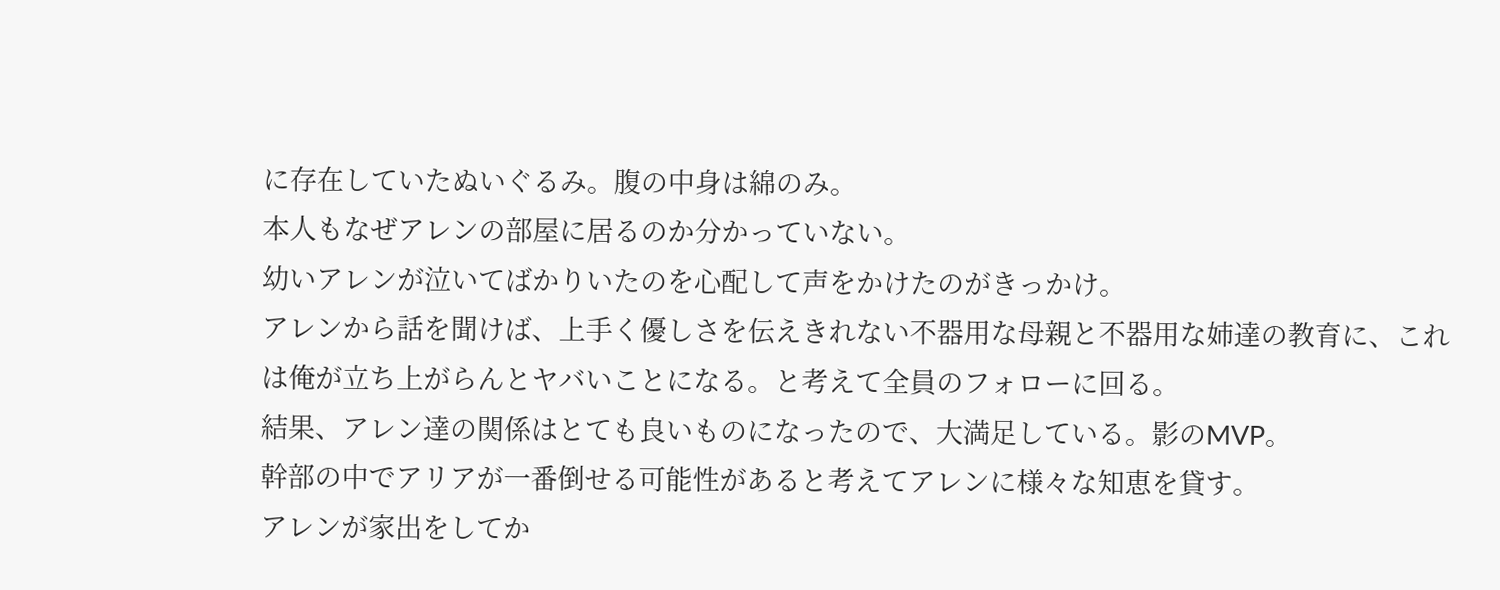に存在していたぬいぐるみ。腹の中身は綿のみ。
本人もなぜアレンの部屋に居るのか分かっていない。
幼いアレンが泣いてばかりいたのを心配して声をかけたのがきっかけ。
アレンから話を聞けば、上手く優しさを伝えきれない不器用な母親と不器用な姉達の教育に、これは俺が立ち上がらんとヤバいことになる。と考えて全員のフォローに回る。
結果、アレン達の関係はとても良いものになったので、大満足している。影のMVP。
幹部の中でアリアが一番倒せる可能性があると考えてアレンに様々な知恵を貸す。
アレンが家出をしてか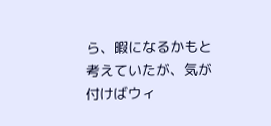ら、暇になるかもと考えていたが、気が付けばウィ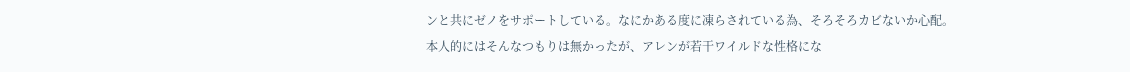ンと共にゼノをサポートしている。なにかある度に凍らされている為、そろそろカビないか心配。
本人的にはそんなつもりは無かったが、アレンが若干ワイルドな性格にな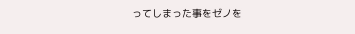ってしまった事をゼノを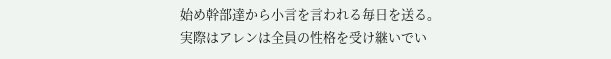始め幹部達から小言を言われる毎日を送る。
実際はアレンは全員の性格を受け継いでい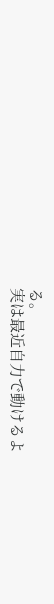る。
実は最近自力で動けるよ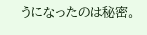うになったのは秘密。